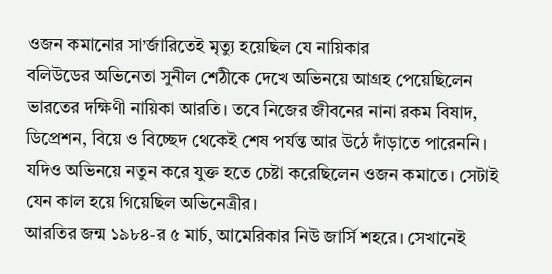ওজন কমানোর সা’র্জারিতেই মৃত্যু হয়েছিল যে নায়িকার
বলিউডের অভিনেতা সুনীল শেঠীকে দেখে অভিনয়ে আগ্রহ পেয়েছিলেন ভারতের দক্ষিণী নায়িকা আরতি। তবে নিজের জীবনের নানা রকম বিষাদ, ডিপ্রেশন, বিয়ে ও বিচ্ছেদ থেকেই শেষ পর্যন্ত আর উঠে দাঁড়াতে পারেননি। যদিও অভিনয়ে নতুন করে যুক্ত হতে চেষ্টা করেছিলেন ওজন কমাতে। সেটাই যেন কাল হয়ে গিয়েছিল অভিনেত্রীর।
আরতির জন্ম ১৯৮৪-র ৫ মার্চ, আমেরিকার নিউ জার্সি শহরে। সেখানেই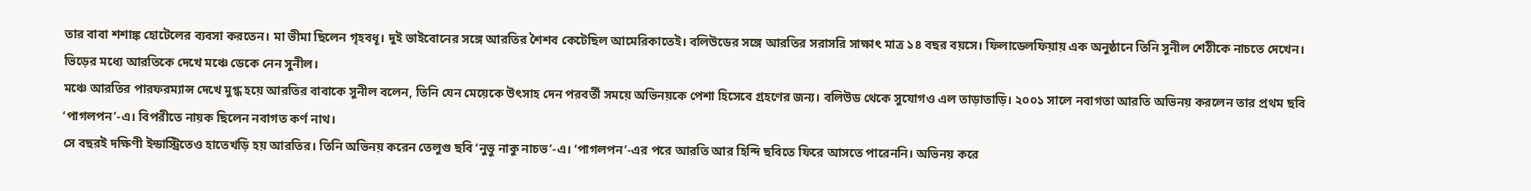তার বাবা শশাঙ্ক হোটেলের ব্যবসা করতেন। মা ভীমা ছিলেন গৃহবধূ। দুই ভাইবোনের সঙ্গে আরতির শৈশব কেটেছিল আমেরিকাতেই। বলিউডের সঙ্গে আরতির সরাসরি সাক্ষাৎ মাত্র ১৪ বছর বয়সে। ফিলাডেলফিয়ায় এক অনুষ্ঠানে তিনি সুনীল শেঠীকে নাচতে দেখেন। ভিড়ের মধ্যে আরতিকে দেখে মঞ্চে ডেকে নেন সুনীল।
মঞ্চে আরতির পারফরম্যান্স দেখে মুগ্ধ হয়ে আরতির বাবাকে সুনীল বলেন, তিনি যেন মেয়েকে উৎসাহ দেন পরবর্তী সময়ে অভিনয়কে পেশা হিসেবে গ্রহণের জন্য। বলিউড থেকে সুযোগও এল তাড়াতাড়ি। ২০০১ সালে নবাগতা আরতি অভিনয় করলেন তার প্রথম ছবি ‘পাগলপন’-এ। বিপরীতে নায়ক ছিলেন নবাগত কর্ণ নাথ।
সে বছরই দক্ষিণী ইন্ডাস্ট্রিতেও হাতেখড়ি হয় আরতির। তিনি অভিনয় করেন তেলুগু ছবি ‘নুভু নাকু নাচভ’-এ। ‘পাগলপন’-এর পরে আরতি আর হিন্দি ছবিতে ফিরে আসতে পারেননি। অভিনয় করে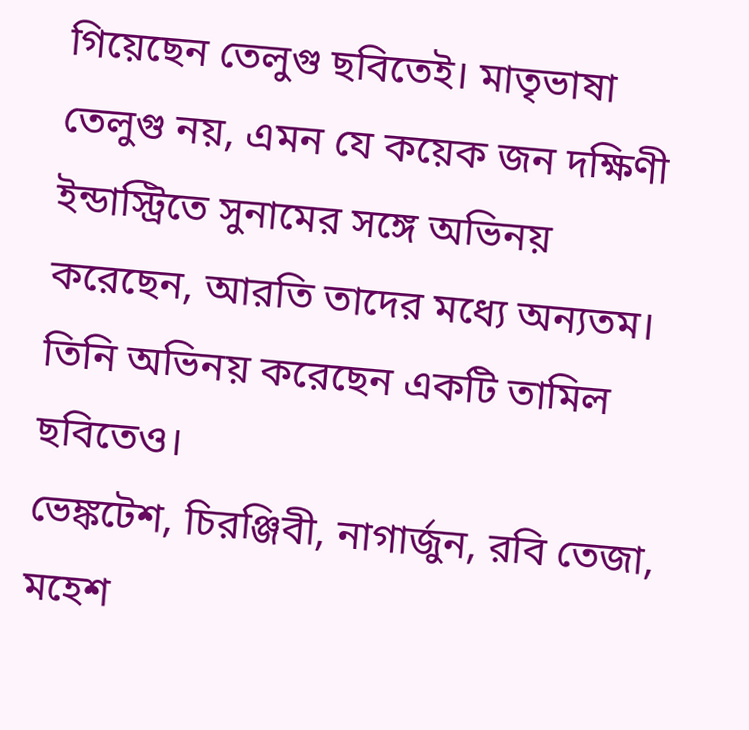গিয়েছেন তেলুগু ছবিতেই। মাতৃভাষা তেলুগু নয়, এমন যে কয়েক জন দক্ষিণী ইন্ডাস্ট্রিতে সুনামের সঙ্গে অভিনয় করেছেন, আরতি তাদের মধ্যে অন্যতম। তিনি অভিনয় করেছেন একটি তামিল ছবিতেও।
ভেঙ্কটেশ, চিরঞ্জিবী, নাগার্জুন, রবি তেজা, মহেশ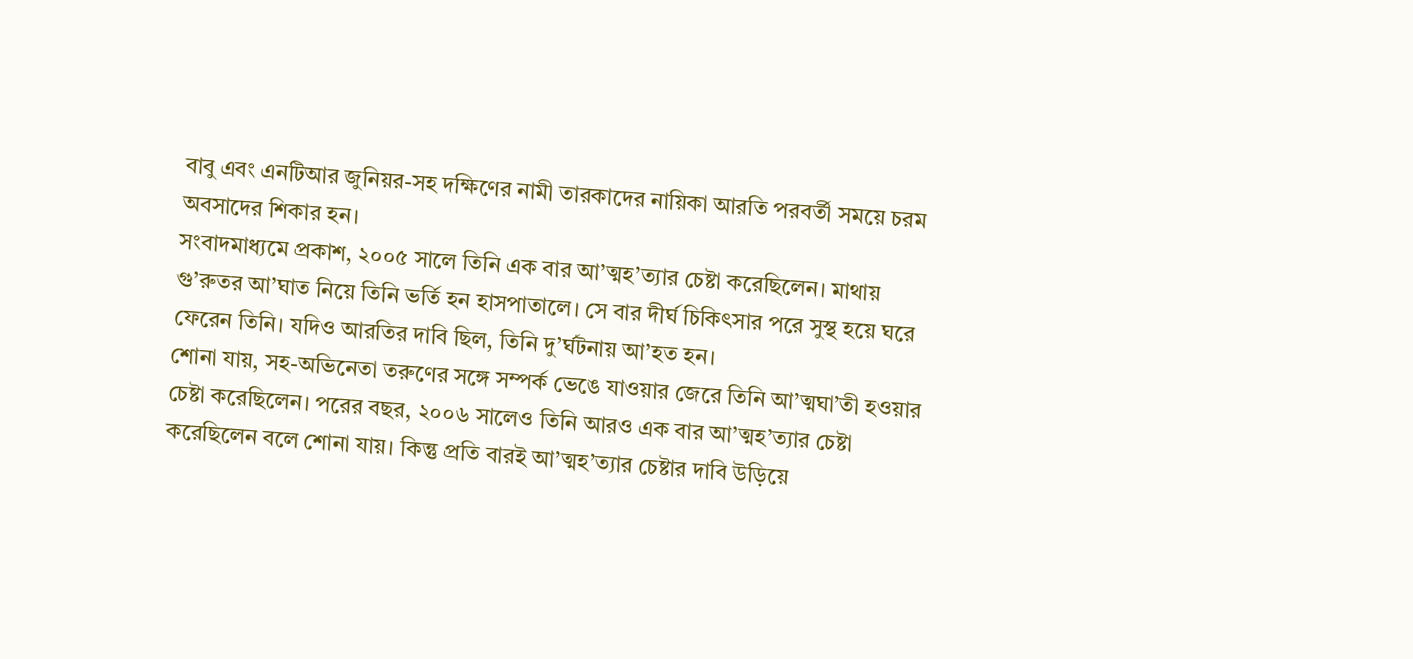বাবু এবং এনটিআর জুনিয়র-সহ দক্ষিণের নামী তারকাদের নায়িকা আরতি পরবর্তী সময়ে চরম অবসাদের শিকার হন।
সংবাদমাধ্যমে প্রকাশ, ২০০৫ সালে তিনি এক বার আ’ত্মহ’ত্যার চেষ্টা করেছিলেন। মাথায় গু’রুতর আ’ঘাত নিয়ে তিনি ভর্তি হন হাসপাতালে। সে বার দীর্ঘ চিকিৎসার পরে সুস্থ হয়ে ঘরে ফেরেন তিনি। যদিও আরতির দাবি ছিল, তিনি দু’র্ঘটনায় আ’হত হন।
শোনা যায়, সহ-অভিনেতা তরুণের সঙ্গে সম্পর্ক ভেঙে যাওয়ার জেরে তিনি আ’ত্মঘা’তী হওয়ার চেষ্টা করেছিলেন। পরের বছর, ২০০৬ সালেও তিনি আরও এক বার আ’ত্মহ’ত্যার চেষ্টা করেছিলেন বলে শোনা যায়। কিন্তু প্রতি বারই আ’ত্মহ’ত্যার চেষ্টার দাবি উড়িয়ে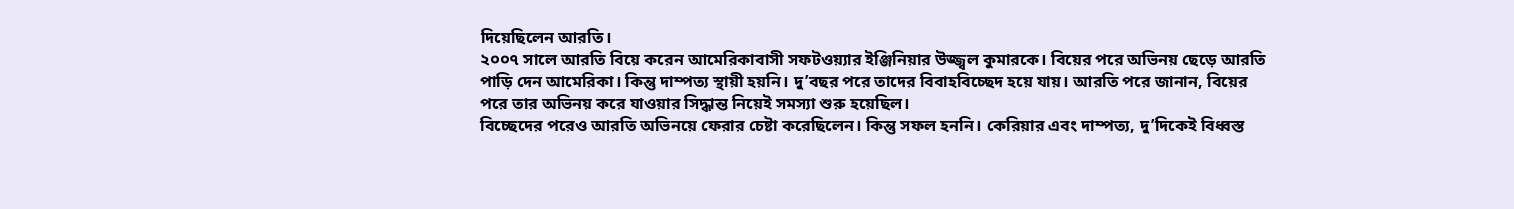দিয়েছিলেন আরতি।
২০০৭ সালে আরতি বিয়ে করেন আমেরিকাবাসী সফটওয়্যার ইঞ্জিনিয়ার উজ্জ্বল কুমারকে। বিয়ের পরে অভিনয় ছেড়ে আরতি পাড়ি দেন আমেরিকা। কিন্তু দাম্পত্য স্থায়ী হয়নি। দু’বছর পরে তাদের বিবাহবিচ্ছেদ হয়ে যায়। আরতি পরে জানান, বিয়ের পরে তার অভিনয় করে যাওয়ার সিদ্ধান্ত নিয়েই সমস্যা শুরু হয়েছিল।
বিচ্ছেদের পরেও আরতি অভিনয়ে ফেরার চেষ্টা করেছিলেন। কিন্তু সফল হননি। কেরিয়ার এবং দাম্পত্য, দু’দিকেই বিধ্বস্ত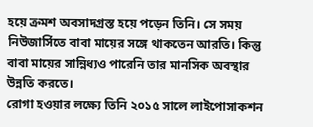হয়ে ক্রমশ অবসাদগ্রস্ত হয়ে পড়েন তিনি। সে সময় নিউজার্সিতে বাবা মায়ের সঙ্গে থাকতেন আরতি। কিন্তু বাবা মায়ের সান্নিধ্যও পারেনি তার মানসিক অবস্থার উন্নতি করতে।
রোগা হওয়ার লক্ষ্যে তিনি ২০১৫ সালে লাইপোসাকশন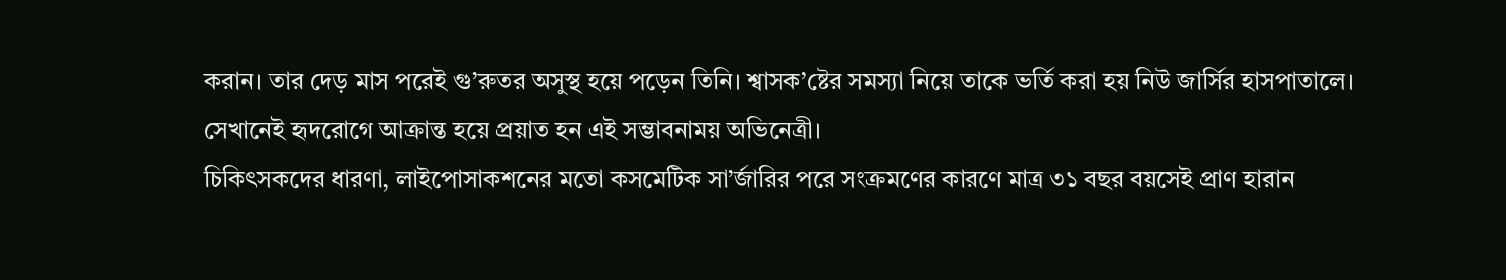করান। তার দেড় মাস পরেই গু’রুতর অসুস্থ হয়ে পড়েন তিনি। শ্বাসক’ষ্টের সমস্যা নিয়ে তাকে ভর্তি করা হয় নিউ জার্সির হাসপাতালে। সেখানেই হৃদরোগে আক্রান্ত হয়ে প্রয়াত হন এই সম্ভাবনাময় অভিনেত্রী।
চিকিৎসকদের ধারণা, লাইপোসাকশনের মতো কসমেটিক সা’র্জারির পরে সংক্রমণের কারণে মাত্র ৩১ বছর বয়সেই প্রাণ হারান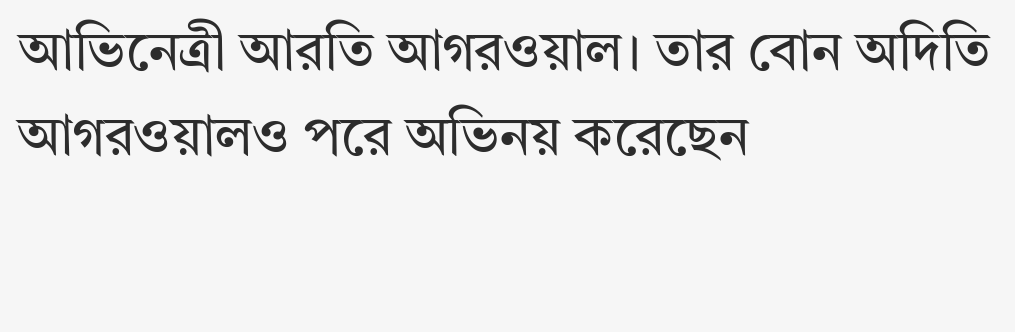আভিনেত্রী আরতি আগরওয়াল। তার বোন অদিতি আগরওয়ালও পরে অভিনয় করেছেন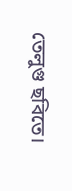তেলুগু ছবিতে।